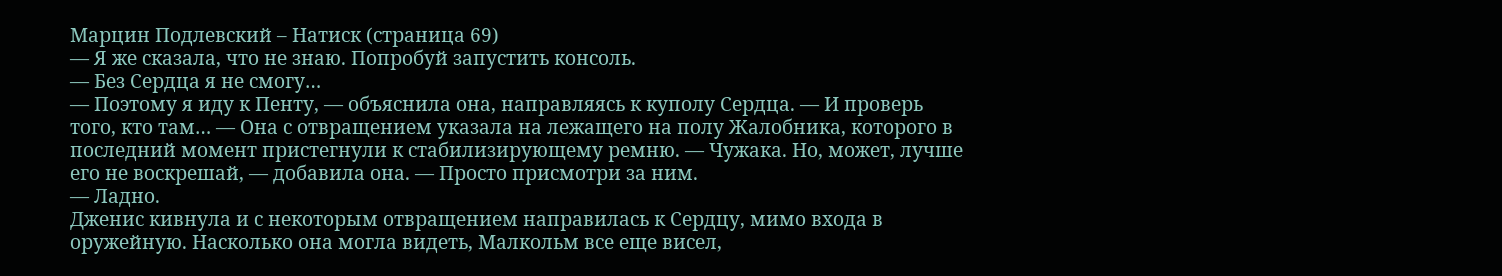Марцин Подлевский – Натиск (страница 69)
— Я же сказала, что не знаю. Попробуй запустить консоль.
— Без Сердца я не смогу…
— Поэтому я иду к Пенту, — объяснила она, направляясь к куполу Сердца. — И проверь того, кто там… — Она с отвращением указала на лежащего на полу Жалобника, которого в последний момент пристегнули к стабилизирующему ремню. — Чужака. Но, может, лучше его не воскрешай, — добавила она. — Просто присмотри за ним.
— Ладно.
Дженис кивнула и с некоторым отвращением направилась к Сердцу, мимо входа в оружейную. Насколько она могла видеть, Малкольм все еще висел,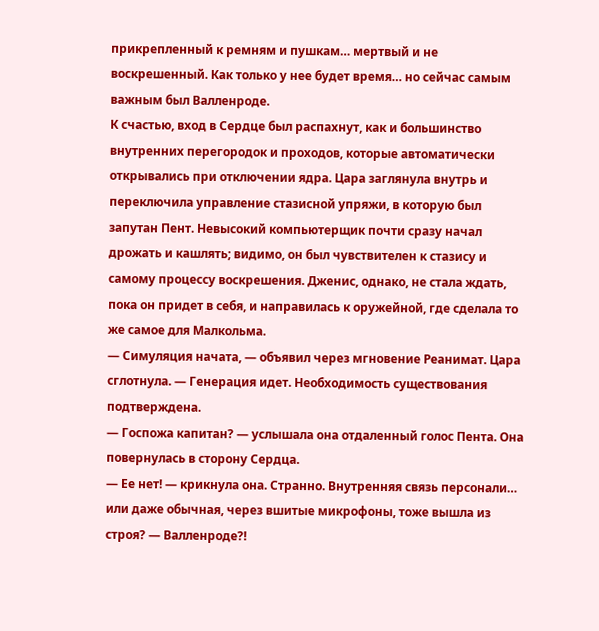прикрепленный к ремням и пушкам… мертвый и не воскрешенный. Как только у нее будет время… но сейчас самым важным был Валленроде.
К счастью, вход в Сердце был распахнут, как и большинство внутренних перегородок и проходов, которые автоматически открывались при отключении ядра. Цара заглянула внутрь и переключила управление стазисной упряжи, в которую был запутан Пент. Невысокий компьютерщик почти сразу начал дрожать и кашлять; видимо, он был чувствителен к стазису и самому процессу воскрешения. Дженис, однако, не стала ждать, пока он придет в себя, и направилась к оружейной, где сделала то же самое для Малкольма.
— Симуляция начата, — объявил через мгновение Реанимат. Цара сглотнула. — Генерация идет. Необходимость существования подтверждена.
— Госпожа капитан? — услышала она отдаленный голос Пента. Она повернулась в сторону Сердца.
— Ее нет! — крикнула она. Странно. Внутренняя связь персонали… или даже обычная, через вшитые микрофоны, тоже вышла из строя? — Валленроде?!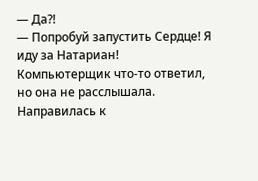— Да?!
— Попробуй запустить Сердце! Я иду за Натариан!
Компьютерщик что-то ответил, но она не расслышала. Направилась к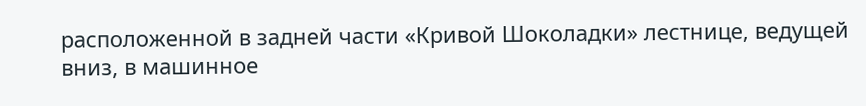расположенной в задней части «Кривой Шоколадки» лестнице, ведущей вниз, в машинное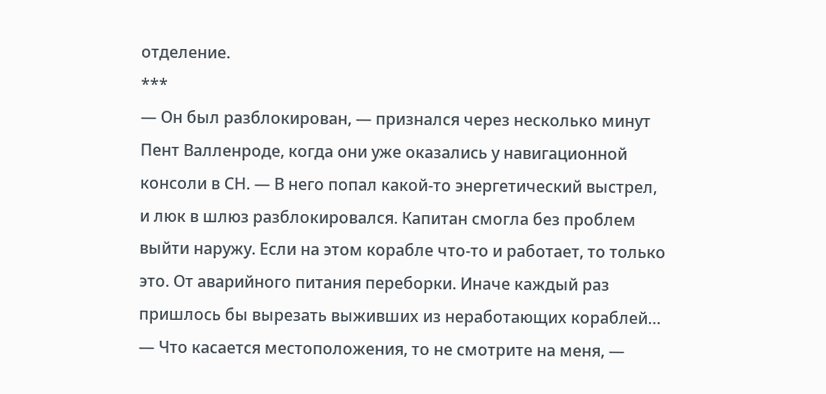отделение.
***
— Он был разблокирован, — признался через несколько минут Пент Валленроде, когда они уже оказались у навигационной консоли в СН. — В него попал какой-то энергетический выстрел, и люк в шлюз разблокировался. Капитан смогла без проблем выйти наружу. Если на этом корабле что-то и работает, то только это. От аварийного питания переборки. Иначе каждый раз пришлось бы вырезать выживших из неработающих кораблей…
— Что касается местоположения, то не смотрите на меня, —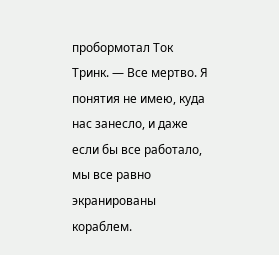пробормотал Ток Тринк. — Все мертво. Я понятия не имею, куда нас занесло, и даже если бы все работало, мы все равно экранированы кораблем.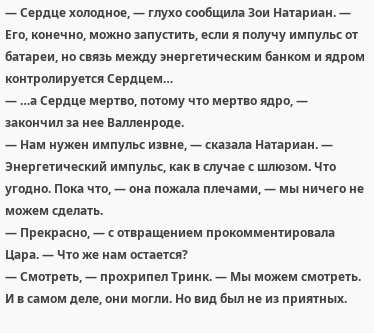— Сердце холодное, — глухо сообщила Зои Натариан. — Его, конечно, можно запустить, если я получу импульс от батареи, но связь между энергетическим банком и ядром контролируется Сердцем…
— …а Сердце мертво, потому что мертво ядро, — закончил за нее Валленроде.
— Нам нужен импульс извне, — сказала Натариан. — Энергетический импульс, как в случае с шлюзом. Что угодно. Пока что, — она пожала плечами, — мы ничего не можем сделать.
— Прекрасно, — с отвращением прокомментировала Цара. — Что же нам остается?
— Смотреть, — прохрипел Тринк. — Мы можем смотреть.
И в самом деле, они могли. Но вид был не из приятных.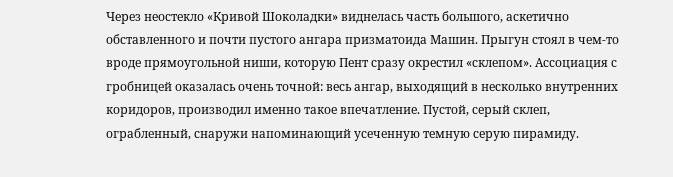Через неостекло «Кривой Шоколадки» виднелась часть большого, аскетично обставленного и почти пустого ангара призматоида Машин. Прыгун стоял в чем-то вроде прямоугольной ниши, которую Пент сразу окрестил «склепом». Ассоциация с гробницей оказалась очень точной: весь ангар, выходящий в несколько внутренних коридоров, производил именно такое впечатление. Пустой, серый склеп, ограбленный, снаружи напоминающий усеченную темную серую пирамиду.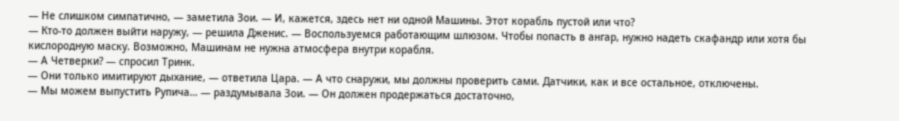— Не слишком симпатично, — заметила Зои. — И, кажется, здесь нет ни одной Машины. Этот корабль пустой или что?
— Кто-то должен выйти наружу, — решила Дженис. — Воспользуемся работающим шлюзом. Чтобы попасть в ангар, нужно надеть скафандр или хотя бы кислородную маску. Возможно, Машинам не нужна атмосфера внутри корабля.
— А Четверки? — спросил Тринк.
— Они только имитируют дыхание, — ответила Цара. — А что снаружи, мы должны проверить сами. Датчики, как и все остальное, отключены.
— Мы можем выпустить Рупича… — раздумывала Зои. — Он должен продержаться достаточно,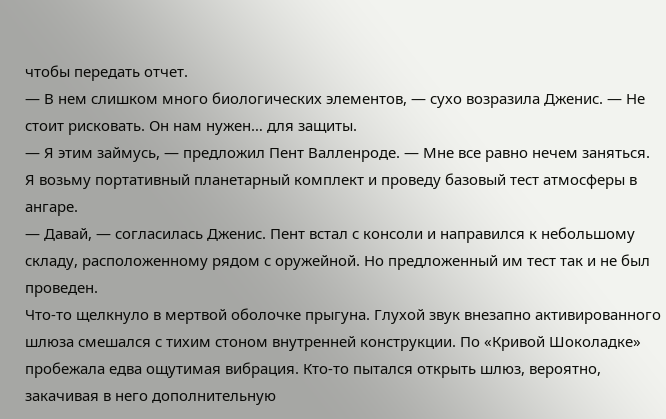чтобы передать отчет.
— В нем слишком много биологических элементов, — сухо возразила Дженис. — Не стоит рисковать. Он нам нужен… для защиты.
— Я этим займусь, — предложил Пент Валленроде. — Мне все равно нечем заняться. Я возьму портативный планетарный комплект и проведу базовый тест атмосферы в ангаре.
— Давай, — согласилась Дженис. Пент встал с консоли и направился к небольшому складу, расположенному рядом с оружейной. Но предложенный им тест так и не был проведен.
Что-то щелкнуло в мертвой оболочке прыгуна. Глухой звук внезапно активированного шлюза смешался с тихим стоном внутренней конструкции. По «Кривой Шоколадке» пробежала едва ощутимая вибрация. Кто-то пытался открыть шлюз, вероятно, закачивая в него дополнительную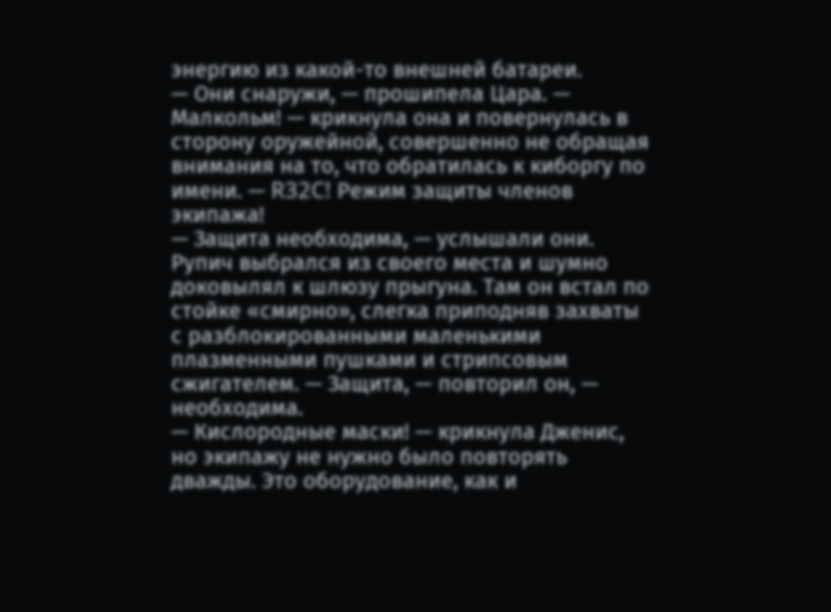энергию из какой-то внешней батареи.
— Они снаружи, — прошипела Цара. — Малкольм! — крикнула она и повернулась в сторону оружейной, совершенно не обращая внимания на то, что обратилась к киборгу по имени. — R32C! Режим защиты членов экипажа!
— Защита необходима, — услышали они. Рупич выбрался из своего места и шумно доковылял к шлюзу прыгуна. Там он встал по стойке «смирно», слегка приподняв захваты с разблокированными маленькими плазменными пушками и стрипсовым сжигателем. — Защита, — повторил он, — необходима.
— Кислородные маски! — крикнула Дженис, но экипажу не нужно было повторять дважды. Это оборудование, как и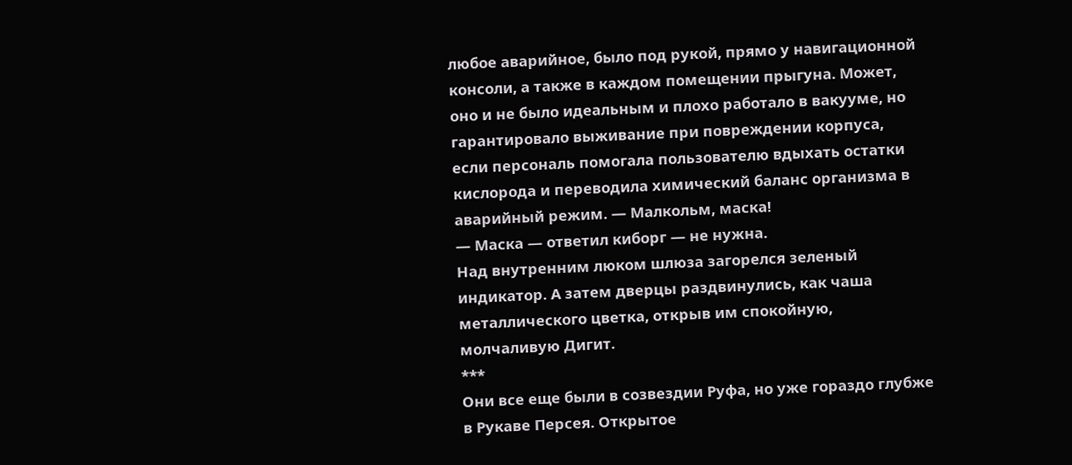любое аварийное, было под рукой, прямо у навигационной консоли, а также в каждом помещении прыгуна. Может, оно и не было идеальным и плохо работало в вакууме, но гарантировало выживание при повреждении корпуса, если персональ помогала пользователю вдыхать остатки кислорода и переводила химический баланс организма в аварийный режим. — Малкольм, маска!
— Маска — ответил киборг — не нужна.
Над внутренним люком шлюза загорелся зеленый индикатор. А затем дверцы раздвинулись, как чаша металлического цветка, открыв им спокойную, молчаливую Дигит.
***
Они все еще были в созвездии Руфа, но уже гораздо глубже в Рукаве Персея. Открытое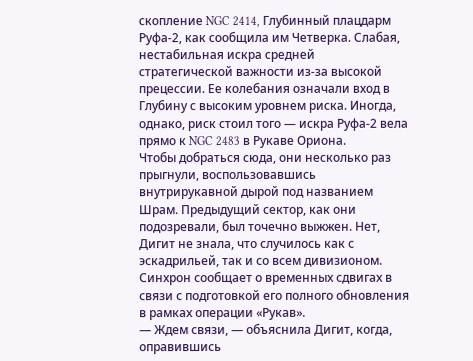скопление NGC 2414, Глубинный плацдарм Руфа-2, как сообщила им Четверка. Слабая, нестабильная искра средней стратегической важности из-за высокой прецессии. Ее колебания означали вход в Глубину с высоким уровнем риска. Иногда, однако, риск стоил того — искра Руфа-2 вела прямо к NGC 2483 в Рукаве Ориона.
Чтобы добраться сюда, они несколько раз прыгнули, воспользовавшись внутрирукавной дырой под названием Шрам. Предыдущий сектор, как они подозревали, был точечно выжжен. Нет, Дигит не знала, что случилось как с эскадрильей, так и со всем дивизионом. Синхрон сообщает о временных сдвигах в связи с подготовкой его полного обновления в рамках операции «Рукав».
— Ждем связи, — объяснила Дигит, когда, оправившись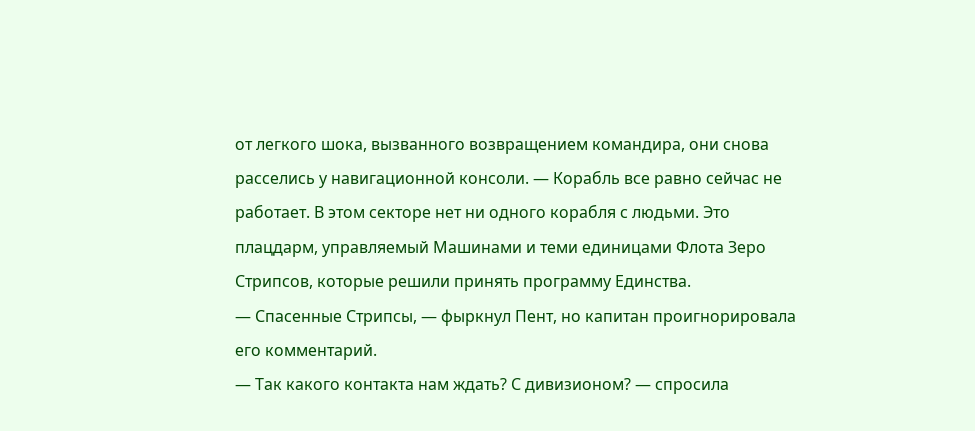от легкого шока, вызванного возвращением командира, они снова расселись у навигационной консоли. — Корабль все равно сейчас не работает. В этом секторе нет ни одного корабля с людьми. Это плацдарм, управляемый Машинами и теми единицами Флота Зеро Стрипсов, которые решили принять программу Единства.
— Спасенные Стрипсы, — фыркнул Пент, но капитан проигнорировала его комментарий.
— Так какого контакта нам ждать? С дивизионом? — спросила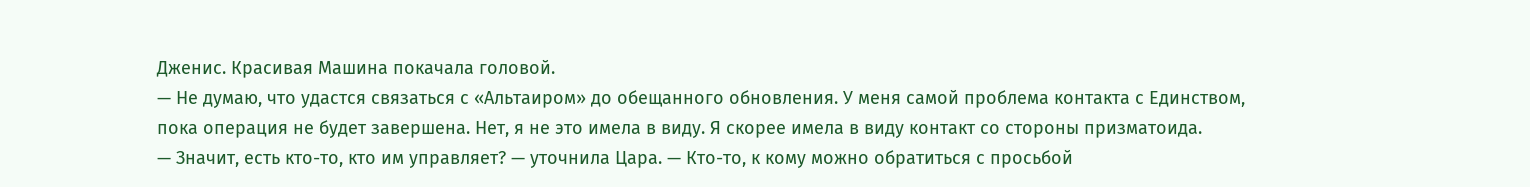Дженис. Красивая Машина покачала головой.
— Не думаю, что удастся связаться с «Альтаиром» до обещанного обновления. У меня самой проблема контакта с Единством, пока операция не будет завершена. Нет, я не это имела в виду. Я скорее имела в виду контакт со стороны призматоида.
— Значит, есть кто-то, кто им управляет? — уточнила Цара. — Кто-то, к кому можно обратиться с просьбой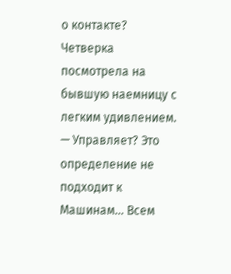о контакте?
Четверка посмотрела на бывшую наемницу с легким удивлением.
— Управляет? Это определение не подходит к Машинам… Всем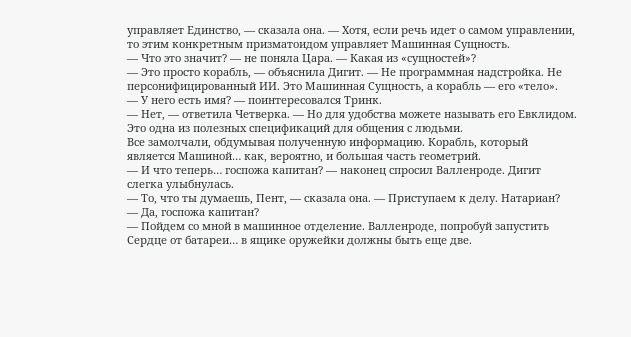управляет Единство, — сказала она. — Хотя, если речь идет о самом управлении, то этим конкретным призматоидом управляет Машинная Сущность.
— Что это значит? — не поняла Цара. — Какая из «сущностей»?
— Это просто корабль, — объяснила Дигит. — Не программная надстройка. Не персонифицированный ИИ. Это Машинная Сущность, а корабль — его «тело».
— У него есть имя? — поинтересовался Тринк.
— Нет, — ответила Четверка. — Но для удобства можете называть его Евклидом. Это одна из полезных спецификаций для общения с людьми.
Все замолчали, обдумывая полученную информацию. Корабль, который является Машиной… как, вероятно, и большая часть геометрий.
— И что теперь… госпожа капитан? — наконец спросил Валленроде. Дигит слегка улыбнулась.
— То, что ты думаешь, Пент, — сказала она. — Приступаем к делу. Натариан?
— Да, госпожа капитан?
— Пойдем со мной в машинное отделение. Валленроде, попробуй запустить Сердце от батареи… в ящике оружейки должны быть еще две.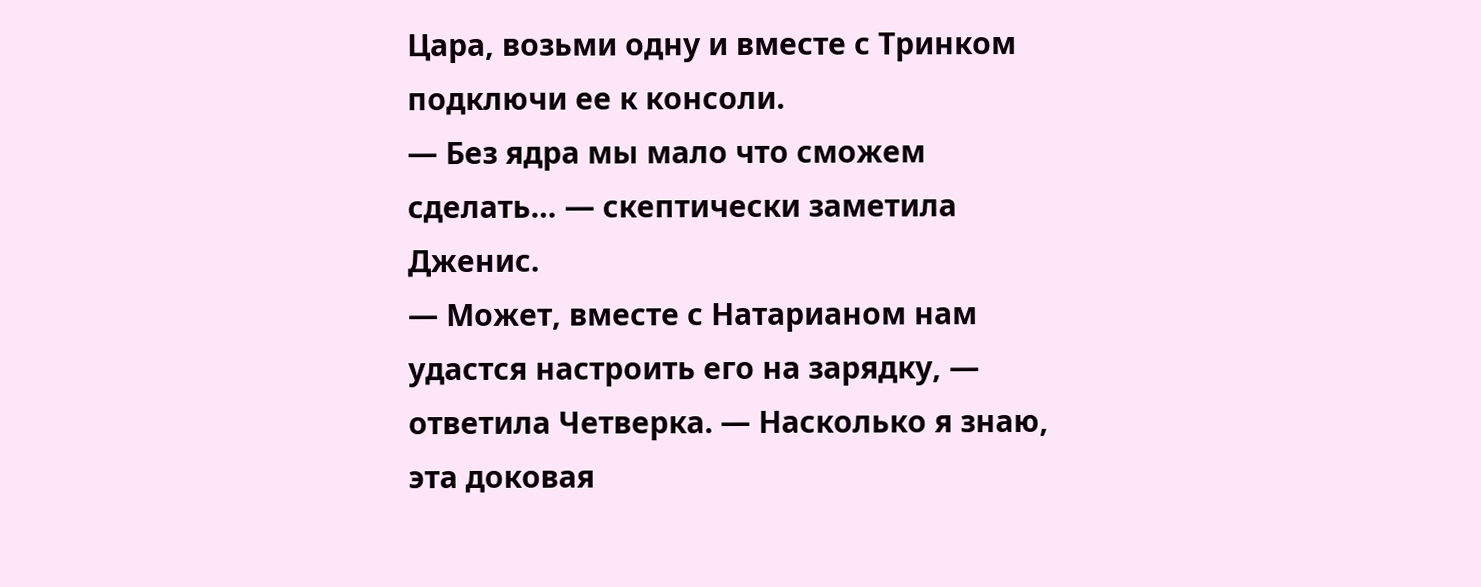Цара, возьми одну и вместе с Тринком подключи ее к консоли.
— Без ядра мы мало что сможем сделать… — скептически заметила Дженис.
— Может, вместе с Натарианом нам удастся настроить его на зарядку, — ответила Четверка. — Насколько я знаю, эта доковая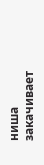ниша закачивает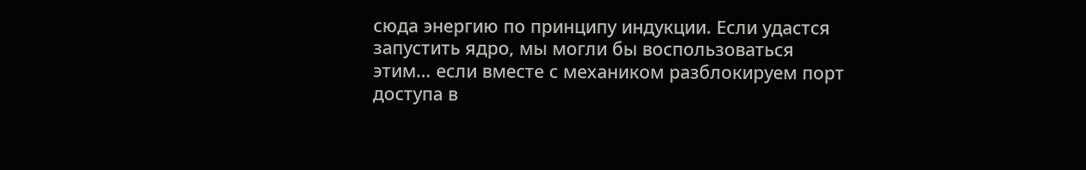сюда энергию по принципу индукции. Если удастся запустить ядро, мы могли бы воспользоваться этим… если вместе с механиком разблокируем порт доступа в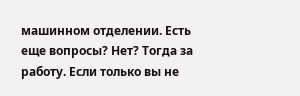машинном отделении. Есть еще вопросы? Нет? Тогда за работу. Если только вы не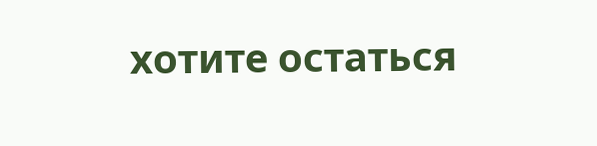хотите остаться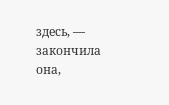здесь, — закончила она,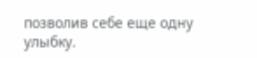позволив себе еще одну улыбку.